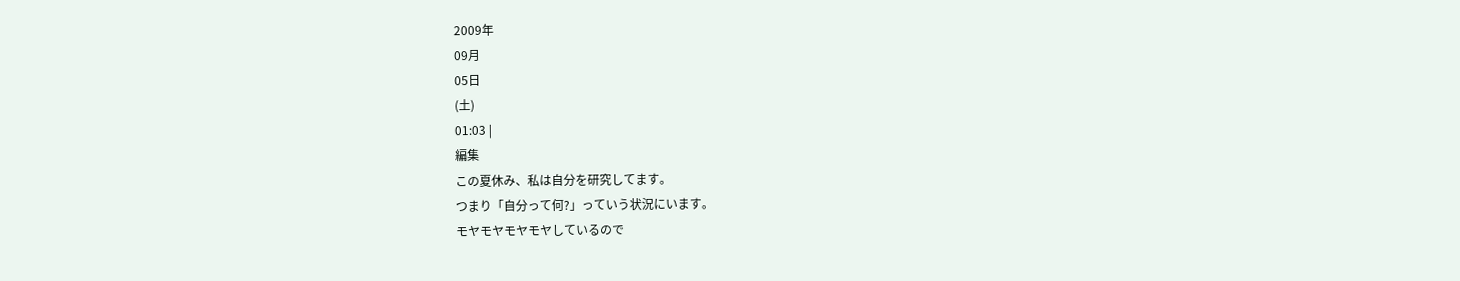2009年
09月
05日
(土)
01:03 |
編集
この夏休み、私は自分を研究してます。
つまり「自分って何?」っていう状況にいます。
モヤモヤモヤモヤしているので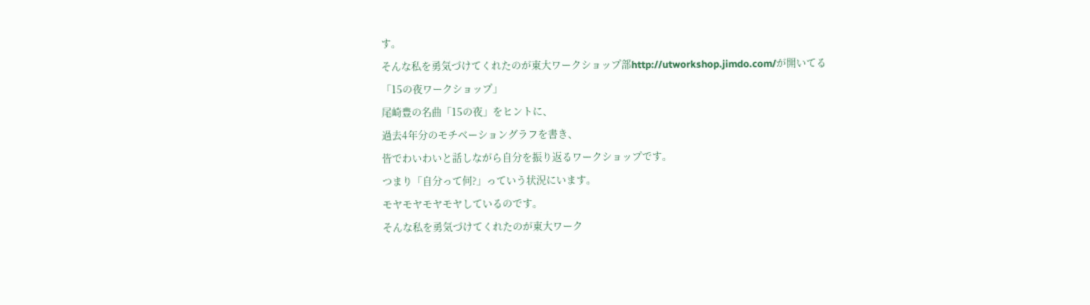す。
そんな私を勇気づけてくれたのが東大ワークショップ部http://utworkshop.jimdo.com/が開いてる
「15の夜ワークショップ」
尾崎豊の名曲「15の夜」をヒントに、
過去4年分のモチベーショングラフを書き、
皆でわいわいと話しながら自分を振り返るワークショップです。
つまり「自分って何?」っていう状況にいます。
モヤモヤモヤモヤしているのです。
そんな私を勇気づけてくれたのが東大ワーク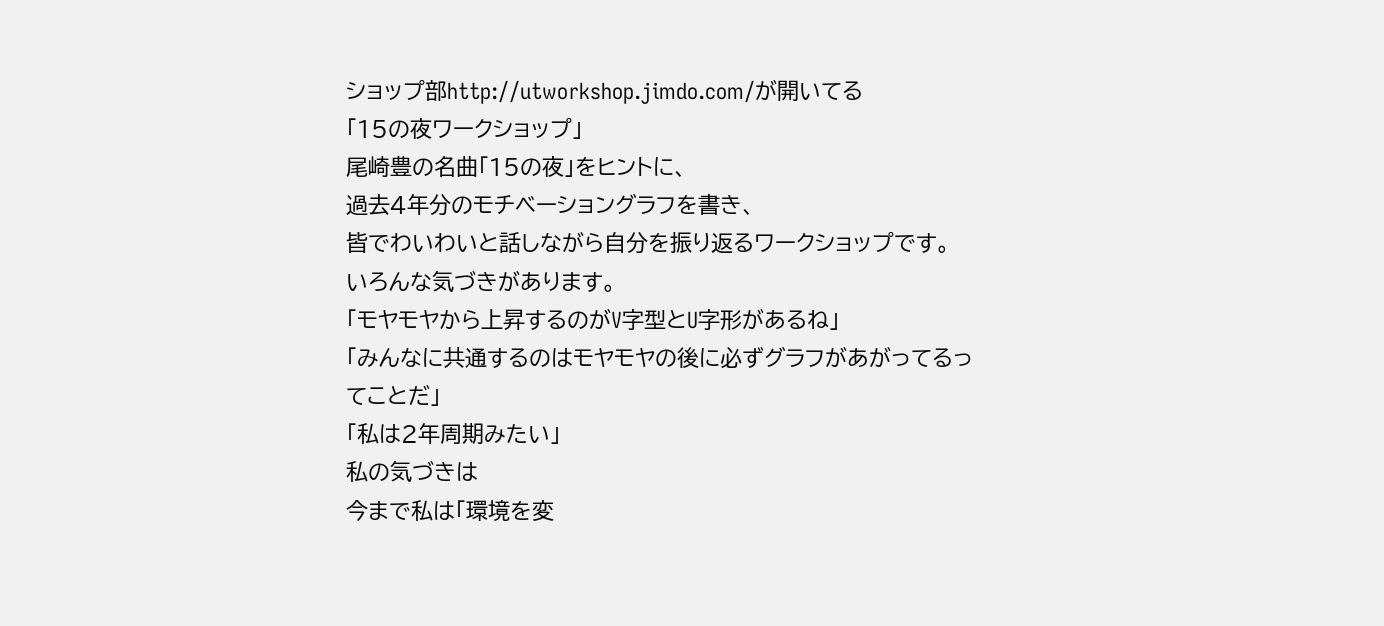ショップ部http://utworkshop.jimdo.com/が開いてる
「15の夜ワークショップ」
尾崎豊の名曲「15の夜」をヒントに、
過去4年分のモチベーショングラフを書き、
皆でわいわいと話しながら自分を振り返るワークショップです。
いろんな気づきがあります。
「モヤモヤから上昇するのがV字型とU字形があるね」
「みんなに共通するのはモヤモヤの後に必ずグラフがあがってるってことだ」
「私は2年周期みたい」
私の気づきは
今まで私は「環境を変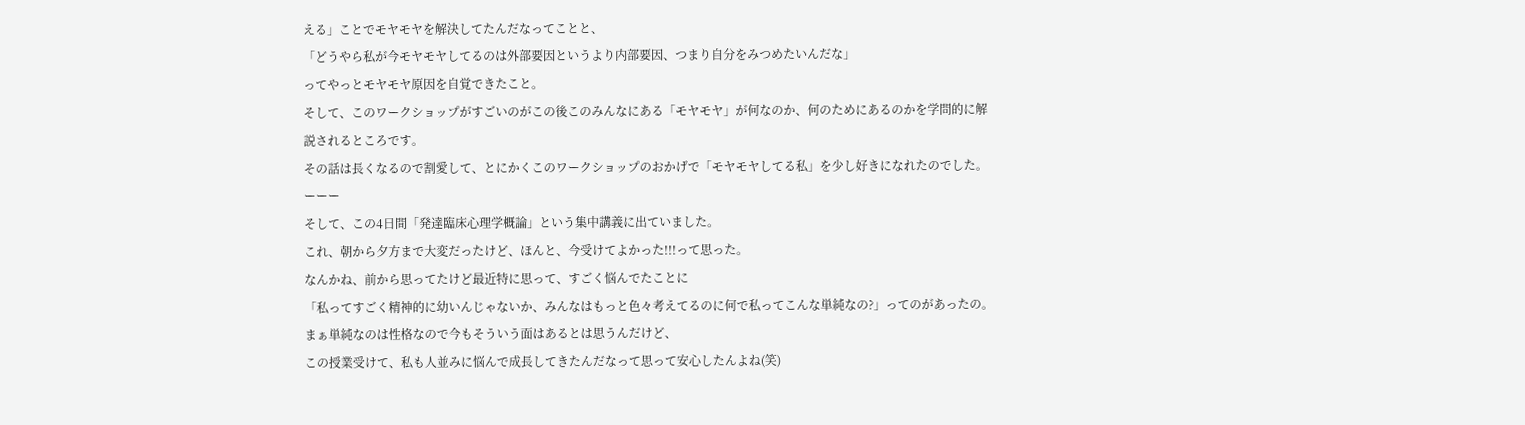える」ことでモヤモヤを解決してたんだなってことと、
「どうやら私が今モヤモヤしてるのは外部要因というより内部要因、つまり自分をみつめたいんだな」
ってやっとモヤモヤ原因を自覚できたこと。
そして、このワークショップがすごいのがこの後このみんなにある「モヤモヤ」が何なのか、何のためにあるのかを学問的に解説されるところです。
その話は長くなるので割愛して、とにかくこのワークショップのおかげで「モヤモヤしてる私」を少し好きになれたのでした。
ーーー
そして、この4日間「発達臨床心理学概論」という集中講義に出ていました。
これ、朝から夕方まで大変だったけど、ほんと、今受けてよかった!!!って思った。
なんかね、前から思ってたけど最近特に思って、すごく悩んでたことに
「私ってすごく精神的に幼いんじゃないか、みんなはもっと色々考えてるのに何で私ってこんな単純なの?」ってのがあったの。
まぁ単純なのは性格なので今もそういう面はあるとは思うんだけど、
この授業受けて、私も人並みに悩んで成長してきたんだなって思って安心したんよね(笑)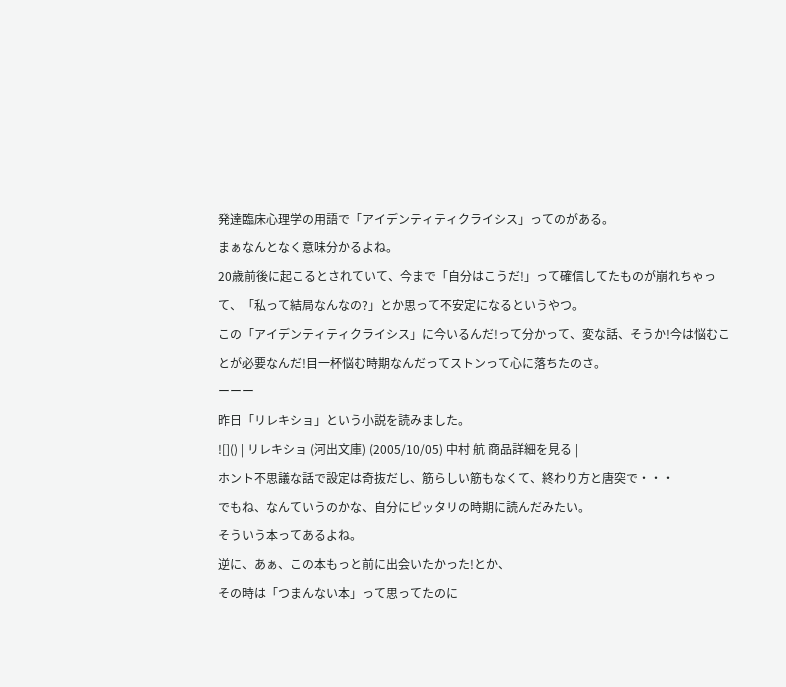発達臨床心理学の用語で「アイデンティティクライシス」ってのがある。
まぁなんとなく意味分かるよね。
20歳前後に起こるとされていて、今まで「自分はこうだ!」って確信してたものが崩れちゃって、「私って結局なんなの?」とか思って不安定になるというやつ。
この「アイデンティティクライシス」に今いるんだ!って分かって、変な話、そうか!今は悩むことが必要なんだ!目一杯悩む時期なんだってストンって心に落ちたのさ。
ーーー
昨日「リレキショ」という小説を読みました。
![]() | リレキショ (河出文庫) (2005/10/05) 中村 航 商品詳細を見る |
ホント不思議な話で設定は奇抜だし、筋らしい筋もなくて、終わり方と唐突で・・・
でもね、なんていうのかな、自分にピッタリの時期に読んだみたい。
そういう本ってあるよね。
逆に、あぁ、この本もっと前に出会いたかった!とか、
その時は「つまんない本」って思ってたのに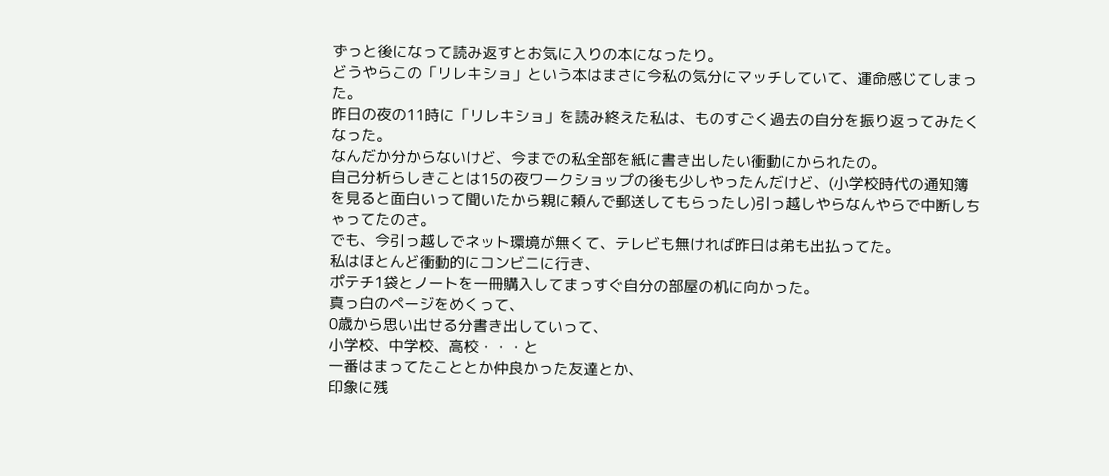ずっと後になって読み返すとお気に入りの本になったり。
どうやらこの「リレキショ」という本はまさに今私の気分にマッチしていて、運命感じてしまった。
昨日の夜の11時に「リレキショ」を読み終えた私は、ものすごく過去の自分を振り返ってみたくなった。
なんだか分からないけど、今までの私全部を紙に書き出したい衝動にかられたの。
自己分析らしきことは15の夜ワークショップの後も少しやったんだけど、(小学校時代の通知簿を見ると面白いって聞いたから親に頼んで郵送してもらったし)引っ越しやらなんやらで中断しちゃってたのさ。
でも、今引っ越しでネット環境が無くて、テレビも無ければ昨日は弟も出払ってた。
私はほとんど衝動的にコンビニに行き、
ポテチ1袋とノートを一冊購入してまっすぐ自分の部屋の机に向かった。
真っ白のページをめくって、
0歳から思い出せる分書き出していって、
小学校、中学校、高校・・・と
一番はまってたこととか仲良かった友達とか、
印象に残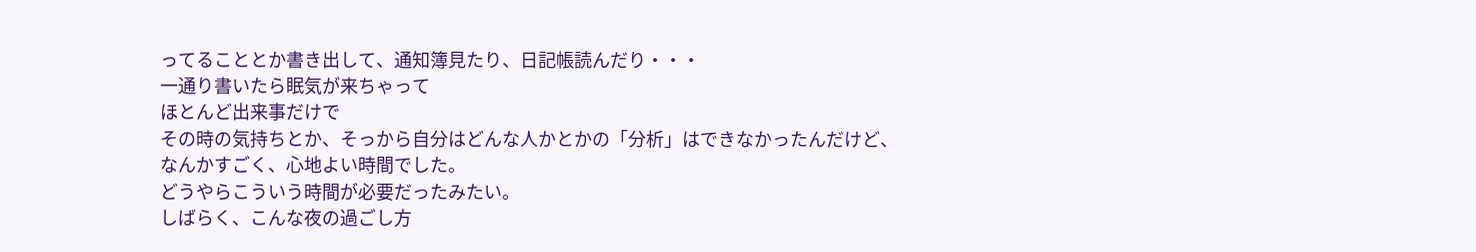ってることとか書き出して、通知簿見たり、日記帳読んだり・・・
一通り書いたら眠気が来ちゃって
ほとんど出来事だけで
その時の気持ちとか、そっから自分はどんな人かとかの「分析」はできなかったんだけど、
なんかすごく、心地よい時間でした。
どうやらこういう時間が必要だったみたい。
しばらく、こんな夜の過ごし方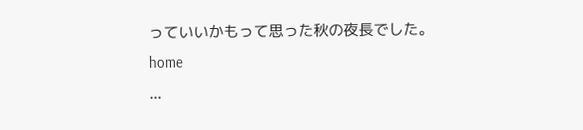っていいかもって思った秋の夜長でした。
home
...